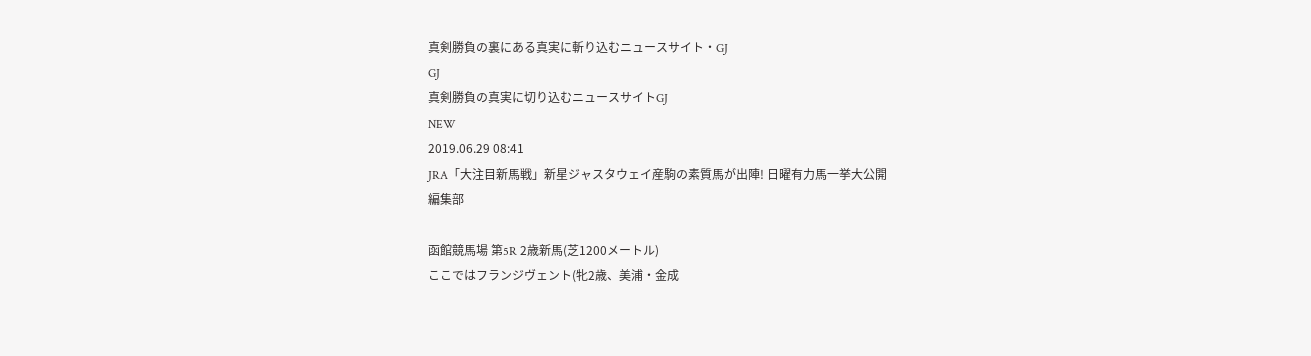真剣勝負の裏にある真実に斬り込むニュースサイト・GJ
GJ
真剣勝負の真実に切り込むニュースサイトGJ
NEW
2019.06.29 08:41
JRA「大注目新馬戦」新星ジャスタウェイ産駒の素質馬が出陣! 日曜有力馬一挙大公開
編集部

函館競馬場 第5R 2歳新馬(芝1200メートル)
ここではフランジヴェント(牝2歳、美浦・金成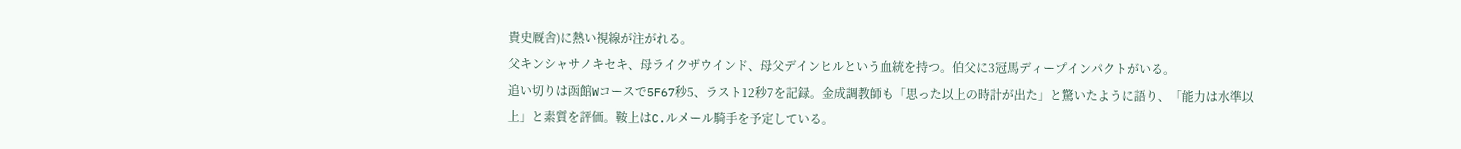貴史厩舎)に熱い視線が注がれる。
父キンシャサノキセキ、母ライクザウインド、母父デインヒルという血統を持つ。伯父に3冠馬ディープインパクトがいる。
追い切りは函館Wコースで5F67秒5、ラスト12秒7を記録。金成調教師も「思った以上の時計が出た」と驚いたように語り、「能力は水準以上」と素質を評価。鞍上はC.ルメール騎手を予定している。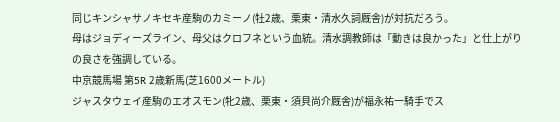同じキンシャサノキセキ産駒のカミーノ(牡2歳、栗東・清水久詞厩舎)が対抗だろう。
母はジョディーズライン、母父はクロフネという血統。清水調教師は「動きは良かった」と仕上がりの良さを強調している。
中京競馬場 第5R 2歳新馬(芝1600メートル)
ジャスタウェイ産駒のエオスモン(牝2歳、栗東・須貝尚介厩舎)が福永祐一騎手でス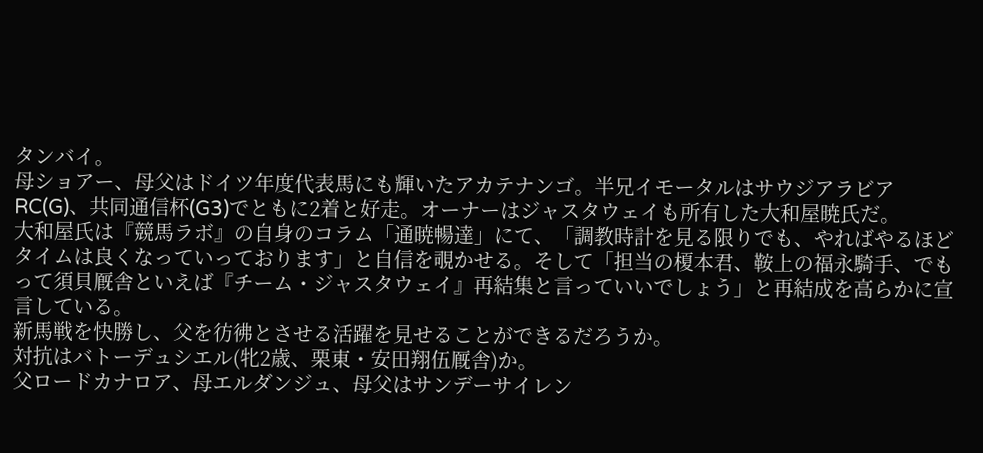タンバイ。
母ショアー、母父はドイツ年度代表馬にも輝いたアカテナンゴ。半兄イモータルはサウジアラビアRC(G)、共同通信杯(G3)でともに2着と好走。オーナーはジャスタウェイも所有した大和屋暁氏だ。
大和屋氏は『競馬ラボ』の自身のコラム「通暁暢達」にて、「調教時計を見る限りでも、やればやるほどタイムは良くなっていっております」と自信を覗かせる。そして「担当の榎本君、鞍上の福永騎手、でもって須貝厩舎といえば『チーム・ジャスタウェイ』再結集と言っていいでしょう」と再結成を高らかに宣言している。
新馬戦を快勝し、父を彷彿とさせる活躍を見せることができるだろうか。
対抗はバトーデュシエル(牝2歳、栗東・安田翔伍厩舎)か。
父ロードカナロア、母エルダンジュ、母父はサンデーサイレン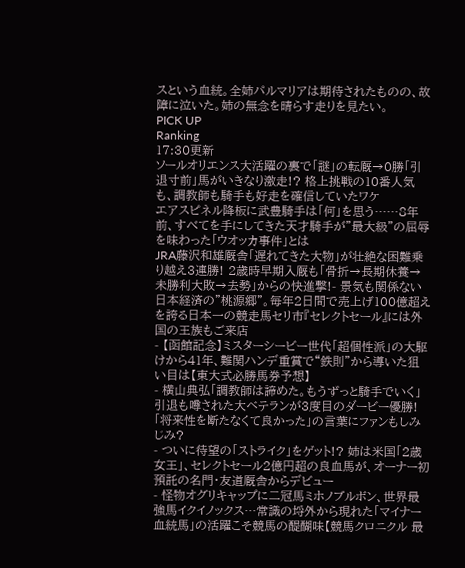スという血統。全姉パルマリアは期待されたものの、故障に泣いた。姉の無念を晴らす走りを見たい。
PICK UP
Ranking
17:30更新
ソールオリエンス大活躍の裏で「謎」の転厩→0勝「引退寸前」馬がいきなり激走!? 格上挑戦の10番人気も、調教師も騎手も好走を確信していたワケ
エアスピネル降板に武豊騎手は「何」を思う……8年前、すべてを手にしてきた天才騎手が”最大級”の屈辱を味わった「ウオッカ事件」とは
JRA藤沢和雄厩舎「遅れてきた大物」が壮絶な困難乗り越え3連勝! 2歳時早期入厩も「骨折→長期休養→未勝利大敗→去勢」からの快進撃!- 景気も関係ない日本経済の”桃源郷”。毎年2日間で売上げ100億超えを誇る日本一の競走馬セリ市『セレクトセール』には外国の王族もご来店
- 【函館記念】ミスターシービー世代「超個性派」の大駆けから41年、難関ハンデ重賞で“鉄則”から導いた狙い目は【東大式必勝馬券予想】
- 横山典弘「調教師は諦めた。もうずっと騎手でいく」引退も噂された大ベテランが3度目のダービー優勝!「将来性を断たなくて良かった」の言葉にファンもしみじみ?
- ついに待望の「ストライク」をゲット!? 姉は米国「2歳女王」、セレクトセール2億円超の良血馬が、オーナー初預託の名門・友道厩舎からデビュー
- 怪物オグリキャップに二冠馬ミホノブルボン、世界最強馬イクイノックス…常識の埒外から現れた「マイナー血統馬」の活躍こそ競馬の醍醐味【競馬クロニクル 最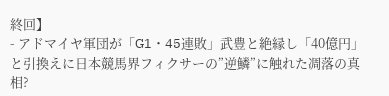終回】
- アドマイヤ軍団が「G1・45連敗」武豊と絶縁し「40億円」と引換えに日本競馬界フィクサーの”逆鱗”に触れた凋落の真相?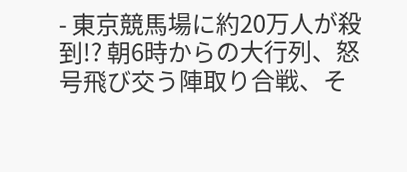- 東京競馬場に約20万人が殺到!? 朝6時からの大行列、怒号飛び交う陣取り合戦、そ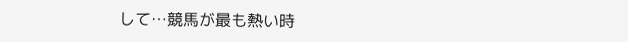して…競馬が最も熱い時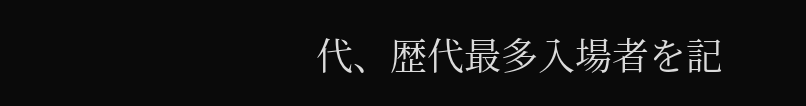代、歴代最多入場者を記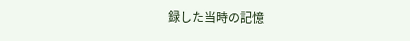録した当時の記憶